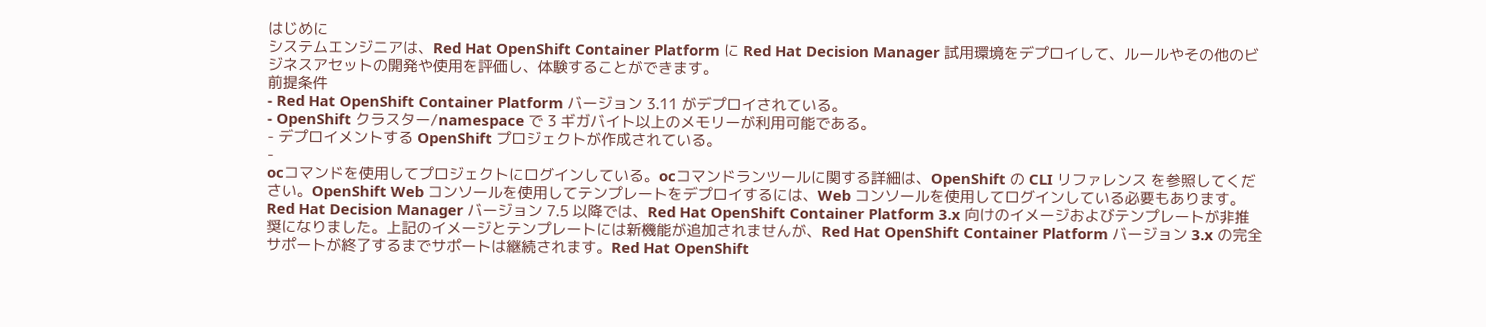はじめに
システムエンジニアは、Red Hat OpenShift Container Platform に Red Hat Decision Manager 試用環境をデプロイして、ルールやその他のビジネスアセットの開発や使用を評価し、体験することができます。
前提条件
- Red Hat OpenShift Container Platform バージョン 3.11 がデプロイされている。
- OpenShift クラスター/namespace で 3 ギガバイト以上のメモリーが利用可能である。
- デプロイメントする OpenShift プロジェクトが作成されている。
-
ocコマンドを使用してプロジェクトにログインしている。ocコマンドランツールに関する詳細は、OpenShift の CLI リファレンス を参照してください。OpenShift Web コンソールを使用してテンプレートをデプロイするには、Web コンソールを使用してログインしている必要もあります。
Red Hat Decision Manager バージョン 7.5 以降では、Red Hat OpenShift Container Platform 3.x 向けのイメージおよびテンプレートが非推奨になりました。上記のイメージとテンプレートには新機能が追加されませんが、Red Hat OpenShift Container Platform バージョン 3.x の完全サポートが終了するまでサポートは継続されます。Red Hat OpenShift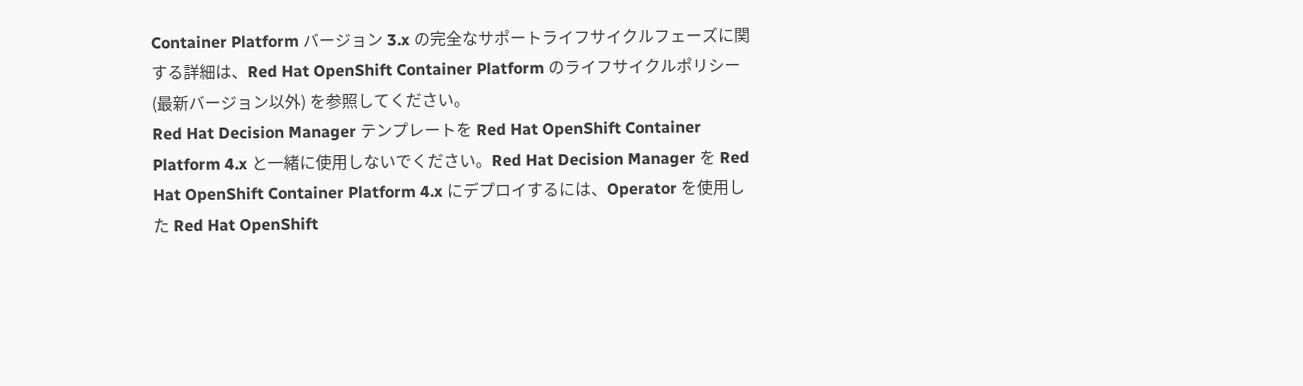Container Platform バージョン 3.x の完全なサポートライフサイクルフェーズに関する詳細は、Red Hat OpenShift Container Platform のライフサイクルポリシー (最新バージョン以外) を参照してください。
Red Hat Decision Manager テンプレートを Red Hat OpenShift Container Platform 4.x と一緒に使用しないでください。Red Hat Decision Manager を Red Hat OpenShift Container Platform 4.x にデプロイするには、Operator を使用した Red Hat OpenShift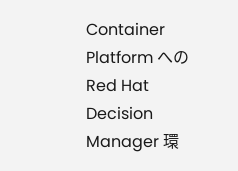Container Platform への Red Hat Decision Manager 環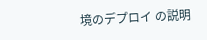境のデプロイ の説明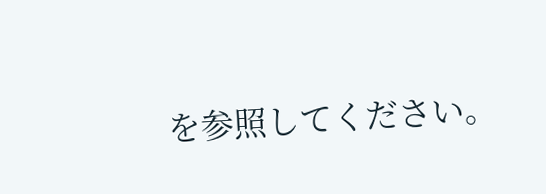を参照してください。